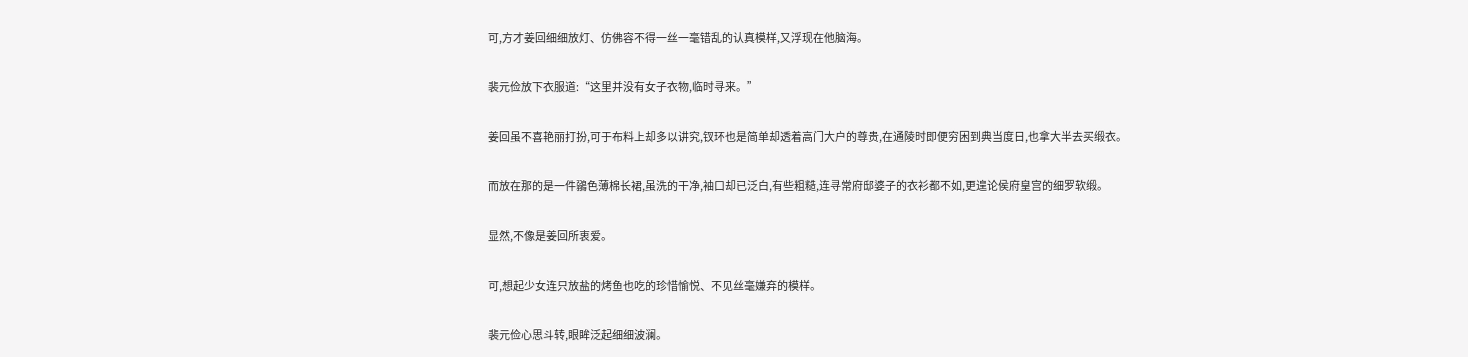可,方才姜回细细放灯、仿佛容不得一丝一毫错乱的认真模样,又浮现在他脑海。

裴元俭放下衣服道:“这里并没有女子衣物,临时寻来。”

姜回虽不喜艳丽打扮,可于布料上却多以讲究,钗环也是简单却透着高门大户的尊贵,在通陵时即便穷困到典当度日,也拿大半去买缎衣。

而放在那的是一件鶸色薄棉长裙,虽洗的干净,袖口却已泛白,有些粗糙,连寻常府邸婆子的衣衫都不如,更遑论侯府皇宫的细罗软缎。

显然,不像是姜回所衷爱。

可,想起少女连只放盐的烤鱼也吃的珍惜愉悦、不见丝毫嫌弃的模样。

裴元俭心思斗转,眼眸泛起细细波澜。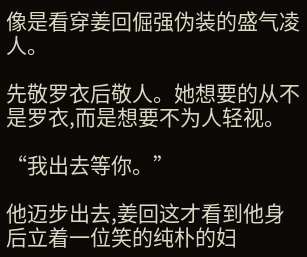像是看穿姜回倔强伪装的盛气凌人。

先敬罗衣后敬人。她想要的从不是罗衣,而是想要不为人轻视。

“我出去等你。”

他迈步出去,姜回这才看到他身后立着一位笑的纯朴的妇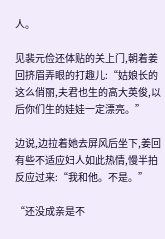人。

见裴元俭还体贴的关上门,朝着姜回挤眉弄眼的打趣儿:“姑娘长的这么俏丽,夫君也生的高大英俊,以后你们生的娃娃一定漂亮。”

边说,边拉着她去屏风后坐下,姜回有些不适应妇人如此热情,慢半拍反应过来:“我和他。不是。”

“还没成亲是不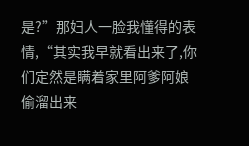是?”那妇人一脸我懂得的表情,“其实我早就看出来了,你们定然是瞒着家里阿爹阿娘偷溜出来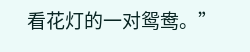看花灯的一对鸳鸯。”